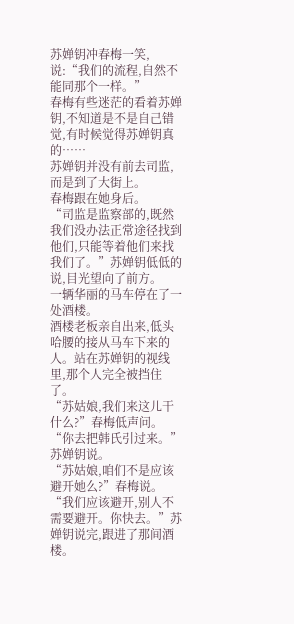苏婵钥冲春梅一笑,说:“我们的流程,自然不能同那个一样。”
春梅有些迷茫的看着苏婵钥,不知道是不是自己错觉,有时候觉得苏婵钥真的……
苏婵钥并没有前去司监,而是到了大街上。
春梅跟在她身后。
“司监是监察部的,既然我们没办法正常途径找到他们,只能等着他们来找我们了。”苏婵钥低低的说,目光望向了前方。
一辆华丽的马车停在了一处酒楼。
酒楼老板亲自出来,低头哈腰的接从马车下来的人。站在苏婵钥的视线里,那个人完全被挡住了。
“苏姑娘,我们来这儿干什么?”春梅低声问。
“你去把韩氏引过来。”苏婵钥说。
“苏姑娘,咱们不是应该避开她么?”春梅说。
“我们应该避开,别人不需要避开。你快去。”苏婵钥说完,跟进了那间酒楼。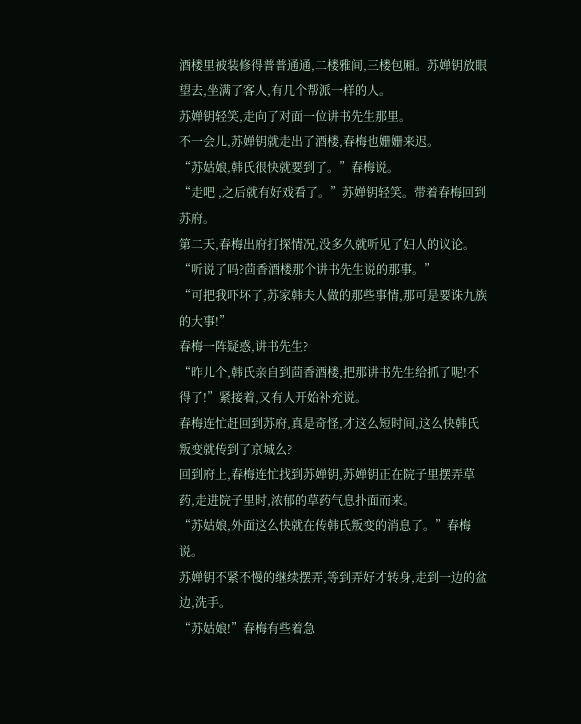酒楼里被装修得普普通通,二楼雅间,三楼包厢。苏婵钥放眼望去,坐满了客人,有几个帮派一样的人。
苏婵钥轻笑,走向了对面一位讲书先生那里。
不一会儿,苏婵钥就走出了酒楼,春梅也姗姗来迟。
“苏姑娘,韩氏很快就要到了。”春梅说。
“走吧 ,之后就有好戏看了。”苏婵钥轻笑。带着春梅回到苏府。
第二天,春梅出府打探情况,没多久就听见了妇人的议论。
“听说了吗?茴香酒楼那个讲书先生说的那事。”
“可把我吓坏了,苏家韩夫人做的那些事情,那可是要诛九族的大事!”
春梅一阵疑惑,讲书先生?
“昨儿个,韩氏亲自到茴香酒楼,把那讲书先生给抓了呢!不得了!”紧接着,又有人开始补充说。
春梅连忙赶回到苏府,真是奇怪,才这么短时间,这么快韩氏叛变就传到了京城么?
回到府上,春梅连忙找到苏婵钥,苏婵钥正在院子里摆弄草药,走进院子里时,浓郁的草药气息扑面而来。
“苏姑娘,外面这么快就在传韩氏叛变的消息了。”春梅说。
苏婵钥不紧不慢的继续摆弄,等到弄好才转身,走到一边的盆边,洗手。
“苏姑娘!”春梅有些着急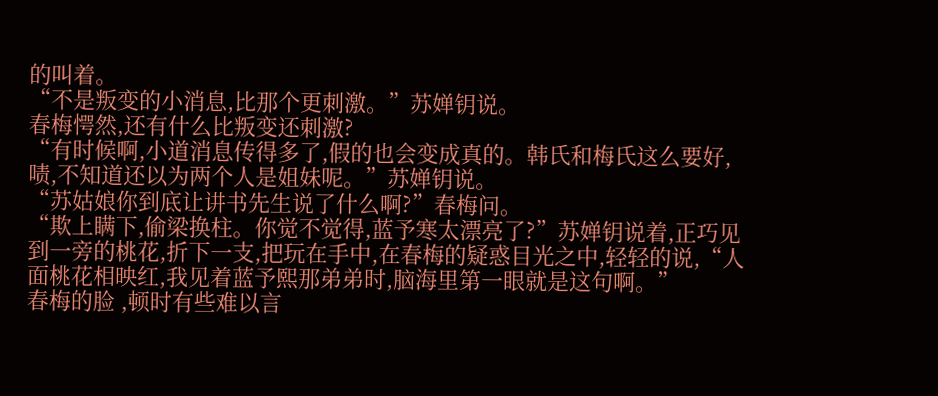的叫着。
“不是叛变的小消息,比那个更刺激。”苏婵钥说。
春梅愕然,还有什么比叛变还刺激?
“有时候啊,小道消息传得多了,假的也会变成真的。韩氏和梅氏这么要好,啧,不知道还以为两个人是姐妹呢。”苏婵钥说。
“苏姑娘你到底让讲书先生说了什么啊?”春梅问。
“欺上瞒下,偷梁换柱。你觉不觉得,蓝予寒太漂亮了?”苏婵钥说着,正巧见到一旁的桃花,折下一支,把玩在手中,在春梅的疑惑目光之中,轻轻的说,“人面桃花相映红,我见着蓝予熙那弟弟时,脑海里第一眼就是这句啊。”
春梅的脸 ,顿时有些难以言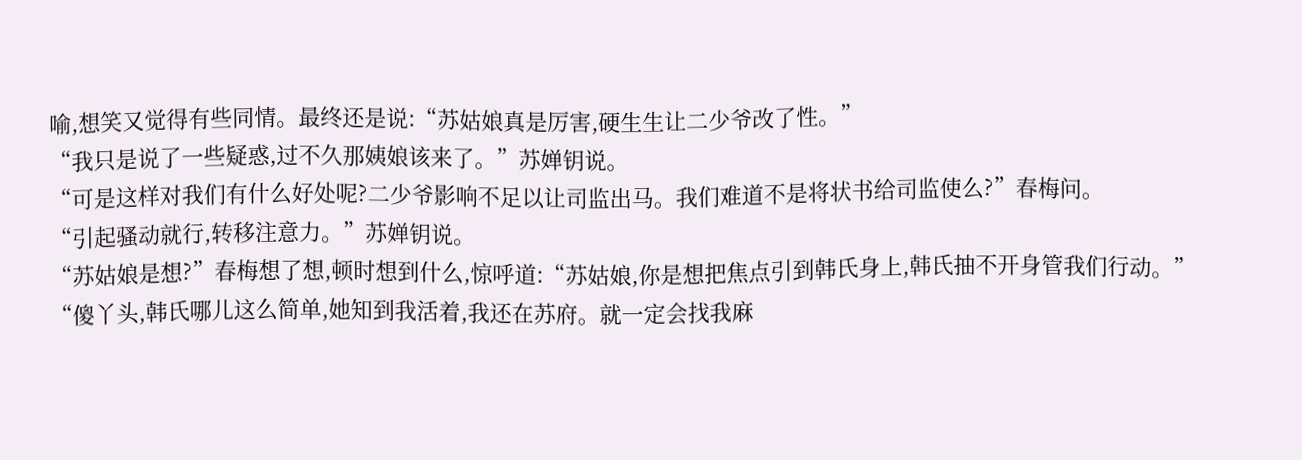喻,想笑又觉得有些同情。最终还是说:“苏姑娘真是厉害,硬生生让二少爷改了性。”
“我只是说了一些疑惑,过不久那姨娘该来了。”苏婵钥说。
“可是这样对我们有什么好处呢?二少爷影响不足以让司监出马。我们难道不是将状书给司监使么?”春梅问。
“引起骚动就行,转移注意力。”苏婵钥说。
“苏姑娘是想?”春梅想了想,顿时想到什么,惊呼道:“苏姑娘,你是想把焦点引到韩氏身上,韩氏抽不开身管我们行动。”
“傻丫头,韩氏哪儿这么简单,她知到我活着,我还在苏府。就一定会找我麻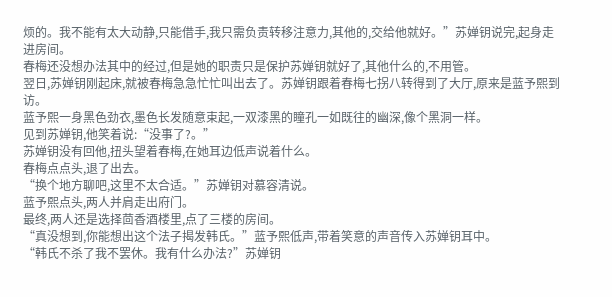烦的。我不能有太大动静,只能借手,我只需负责转移注意力,其他的,交给他就好。”苏婵钥说完,起身走进房间。
春梅还没想办法其中的经过,但是她的职责只是保护苏婵钥就好了,其他什么的,不用管。
翌日,苏婵钥刚起床,就被春梅急急忙忙叫出去了。苏婵钥跟着春梅七拐八转得到了大厅,原来是蓝予熙到访。
蓝予熙一身黑色劲衣,墨色长发随意束起,一双漆黑的瞳孔一如既往的幽深,像个黑洞一样。
见到苏婵钥,他笑着说:“没事了?。”
苏婵钥没有回他,扭头望着春梅,在她耳边低声说着什么。
春梅点点头,退了出去。
“换个地方聊吧,这里不太合适。”苏婵钥对慕容清说。
蓝予熙点头,两人并肩走出府门。
最终,两人还是选择茴香酒楼里,点了三楼的房间。
“真没想到,你能想出这个法子揭发韩氏。”蓝予熙低声,带着笑意的声音传入苏婵钥耳中。
“韩氏不杀了我不罢休。我有什么办法?”苏婵钥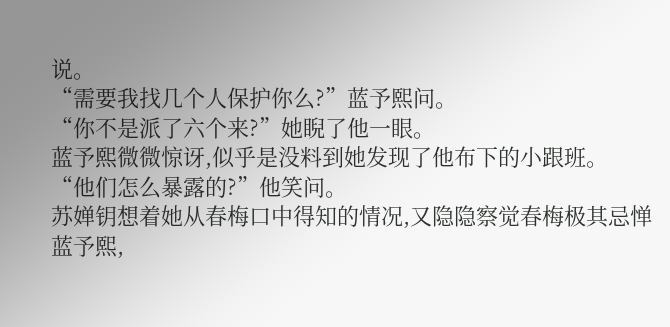说。
“需要我找几个人保护你么?”蓝予熙问。
“你不是派了六个来?”她睨了他一眼。
蓝予熙微微惊讶,似乎是没料到她发现了他布下的小跟班。
“他们怎么暴露的?”他笑问。
苏婵钥想着她从春梅口中得知的情况,又隐隐察觉春梅极其忌惮蓝予熙,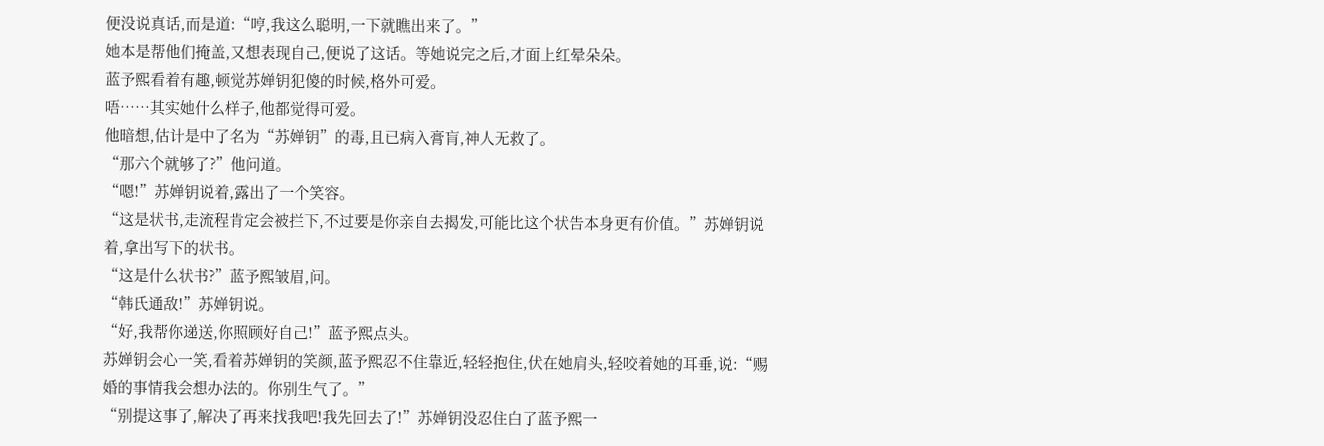便没说真话,而是道:“哼,我这么聪明,一下就瞧出来了。”
她本是帮他们掩盖,又想表现自己,便说了这话。等她说完之后,才面上红晕朵朵。
蓝予熙看着有趣,顿觉苏婵钥犯傻的时候,格外可爱。
唔……其实她什么样子,他都觉得可爱。
他暗想,估计是中了名为“苏婵钥”的毒,且已病入膏肓,神人无救了。
“那六个就够了?”他问道。
“嗯!”苏婵钥说着,露出了一个笑容。
“这是状书,走流程肯定会被拦下,不过要是你亲自去揭发,可能比这个状告本身更有价值。”苏婵钥说着,拿出写下的状书。
“这是什么状书?”蓝予熙皱眉,问。
“韩氏通敌!”苏婵钥说。
“好,我帮你递送,你照顾好自己!”蓝予熙点头。
苏婵钥会心一笑,看着苏婵钥的笑颜,蓝予熙忍不住靠近,轻轻抱住,伏在她肩头,轻咬着她的耳垂,说:“赐婚的事情我会想办法的。你别生气了。”
“别提这事了,解决了再来找我吧!我先回去了!”苏婵钥没忍住白了蓝予熙一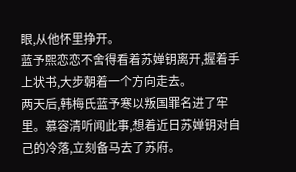眼,从他怀里挣开。
蓝予熙恋恋不舍得看着苏婵钥离开,握着手上状书,大步朝着一个方向走去。
两天后,韩梅氏蓝予寒以叛国罪名进了牢里。慕容清听闻此事,想着近日苏婵钥对自己的冷落,立刻备马去了苏府。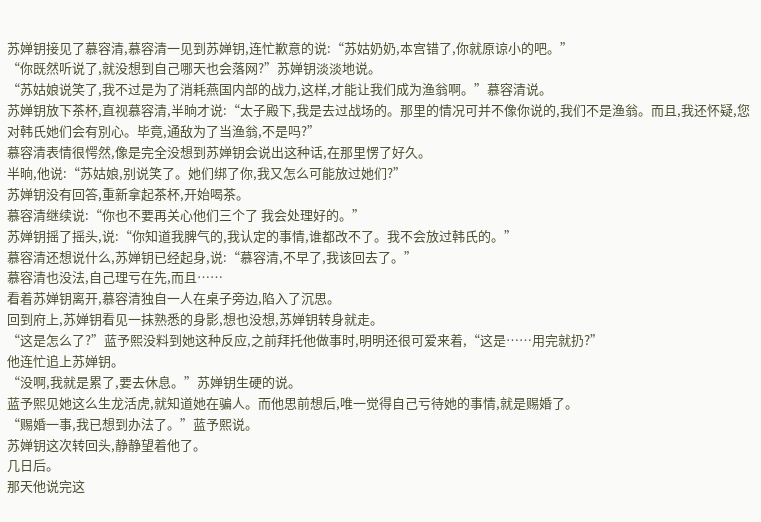苏婵钥接见了慕容清,慕容清一见到苏婵钥,连忙歉意的说:“苏姑奶奶,本宫错了,你就原谅小的吧。”
“你既然听说了,就没想到自己哪天也会落网?”苏婵钥淡淡地说。
“苏姑娘说笑了,我不过是为了消耗燕国内部的战力,这样,才能让我们成为渔翁啊。”慕容清说。
苏婵钥放下茶杯,直视慕容清,半晌才说:“太子殿下,我是去过战场的。那里的情况可并不像你说的,我们不是渔翁。而且,我还怀疑,您对韩氏她们会有別心。毕竟,通敌为了当渔翁,不是吗?”
慕容清表情很愕然,像是完全没想到苏婵钥会说出这种话,在那里愣了好久。
半晌,他说:“苏姑娘,别说笑了。她们绑了你,我又怎么可能放过她们?”
苏婵钥没有回答,重新拿起茶杯,开始喝茶。
慕容清继续说:“你也不要再关心他们三个了 我会处理好的。”
苏婵钥摇了摇头,说:“你知道我脾气的,我认定的事情,谁都改不了。我不会放过韩氏的。”
慕容清还想说什么,苏婵钥已经起身,说:“慕容清,不早了,我该回去了。”
慕容清也没法,自己理亏在先,而且……
看着苏婵钥离开,慕容清独自一人在桌子旁边,陷入了沉思。
回到府上,苏婵钥看见一抹熟悉的身影,想也没想,苏婵钥转身就走。
“这是怎么了?”蓝予熙没料到她这种反应,之前拜托他做事时,明明还很可爱来着,“这是……用完就扔?”
他连忙追上苏婵钥。
“没啊,我就是累了,要去休息。”苏婵钥生硬的说。
蓝予熙见她这么生龙活虎,就知道她在骗人。而他思前想后,唯一觉得自己亏待她的事情,就是赐婚了。
“赐婚一事,我已想到办法了。”蓝予熙说。
苏婵钥这次转回头,静静望着他了。
几日后。
那天他说完这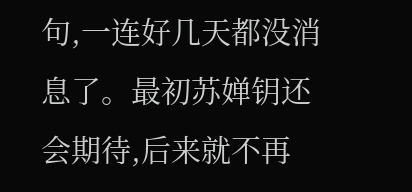句,一连好几天都没消息了。最初苏婵钥还会期待,后来就不再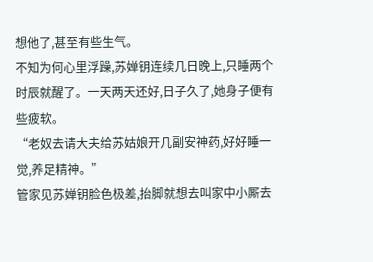想他了,甚至有些生气。
不知为何心里浮躁,苏婵钥连续几日晚上,只睡两个时辰就醒了。一天两天还好,日子久了,她身子便有些疲软。
“老奴去请大夫给苏姑娘开几副安神药,好好睡一觉,养足精神。”
管家见苏婵钥脸色极差,抬脚就想去叫家中小厮去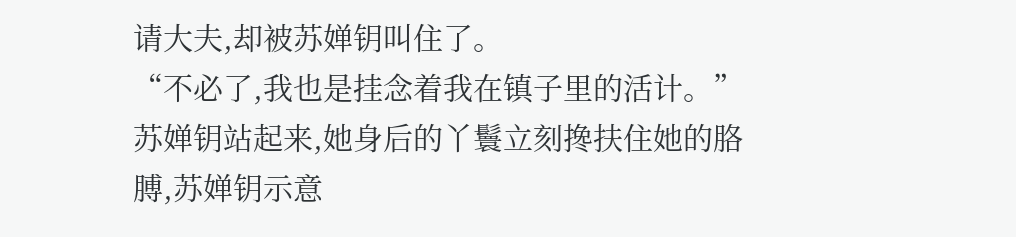请大夫,却被苏婵钥叫住了。
“不必了,我也是挂念着我在镇子里的活计。”
苏婵钥站起来,她身后的丫鬟立刻搀扶住她的胳膊,苏婵钥示意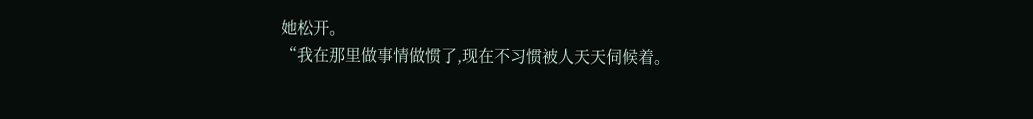她松开。
“我在那里做事情做惯了,现在不习惯被人天天伺候着。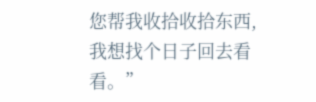您帮我收拾收拾东西,我想找个日子回去看看。”